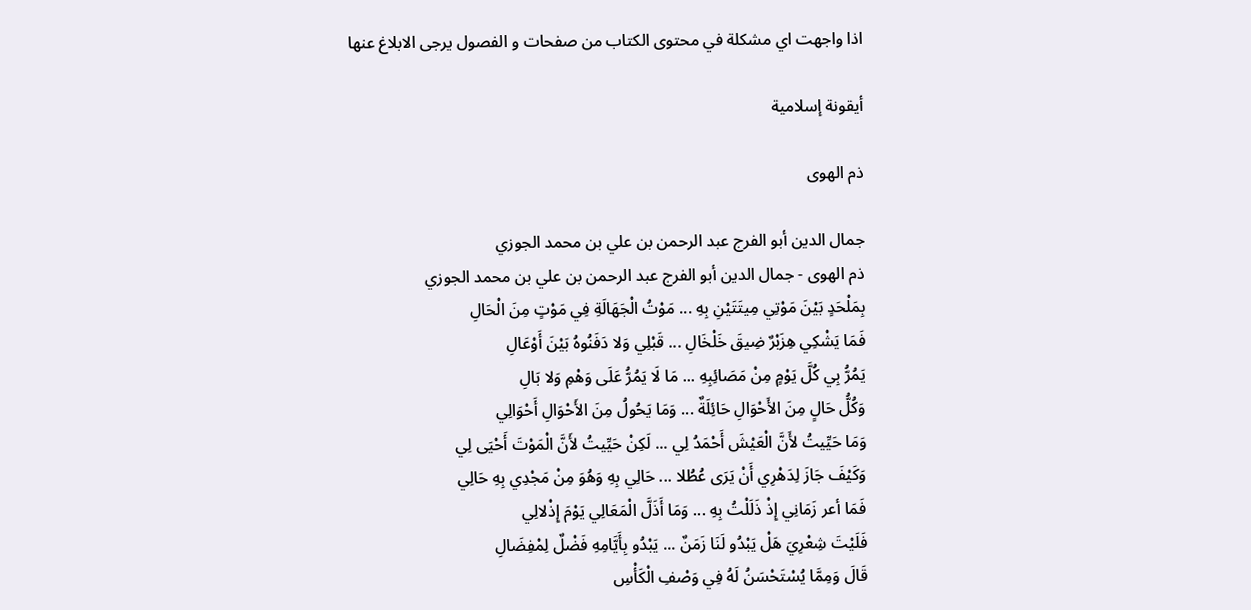اذا واجهت اي مشكلة في محتوى الكتاب من صفحات و الفصول يرجى الابلاغ عنها

أيقونة إسلامية

ذم الهوى

جمال الدين أبو الفرج عبد الرحمن بن علي بن محمد الجوزي
ذم الهوى - جمال الدين أبو الفرج عبد الرحمن بن علي بن محمد الجوزي
بِمَلْحَدٍ بَيْنَ مَوْتِي مِيتَتَيْنِ بِهِ ... مَوْتُ الْجَهَالَةِ فِي مَوْتٍ مِنَ الْحَالِ
فَمَا يَشْكِي هِزَبْرٌ ضِيقَ خَلْخَالِ ... قَبْلِي وَلا دَفَنُوهُ بَيْنَ أَوْعَالِ
يَمُرُّ بِي كُلَّ يَوْمٍ مِنْ مَصَائِبِهِ ... مَا لَا يَمُرُّ عَلَى وَهْمِ وَلا بَالِ
وَكُلُّ حَالٍ مِنَ الأَحْوَالِ حَائِلَةٌ ... وَمَا يَحُولُ مِنَ الأَحْوَالِ أَحْوَالِي
وَمَا حَيِّيتُ لأَنَّ الْعَيْشَ أَحْمَدُ لِي ... لَكِنْ حَيِّيتُ لأَنَّ الْمَوْتَ أَحْيَى لِي
وَكَيْفَ جَازَ لِدَهْرِي أَنْ يَرَى عُطُلا ... حَالِي بِهِ وَهُوَ مِنْ مَجْدِي بِهِ حَالِي
فَمَا أعر زَمَانِي إِذْ ذَلَلْتُ بِهِ ... وَمَا أَذَلَّ الْمَعَالِي يَوْمَ إِذْلالِي
فَلَيْتَ شِعْرِيَ هَلْ يَبْدُو لَنَا زَمَنٌ ... يَبْدُو بِأَيَّامِهِ فَضْلٌ لِمْفِضَالِ
قَالَ وَمِمَّا يُسْتَحْسَنُ لَهُ فِي وَصْفِ الْكَأْسِ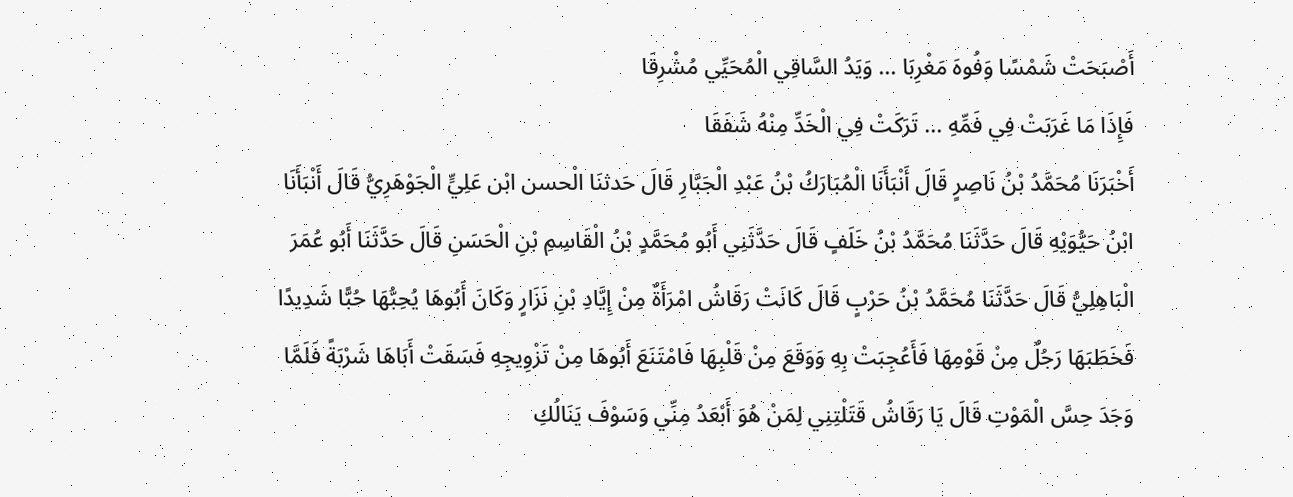أَصْبَحَتْ شَمْسًا وَفُوهَ مَغْرِبَا ... وَيَدُ السَّاقِي الْمُحَيِّي مُشْرِقَا
فَإِذَا مَا غَرَبَتْ فِي فَمِّهِ ... تَرَكَتْ فِي الْخَدِّ مِنْهُ شَفَقَا
أَخْبَرَنَا مُحَمَّدُ بْنُ نَاصِرٍ قَالَ أَنْبَأَنَا الْمُبَارَكُ بْنُ عَبْدِ الْجَبَّارِ قَالَ حَدثنَا الْحسن ابْن عَلِيٍّ الْجَوْهَرِيُّ قَالَ أَنْبَأَنَا ابْنُ حَيُّوَيْهِ قَالَ حَدَّثَنَا مُحَمَّدُ بْنُ خَلَفٍ قَالَ حَدَّثَنِي أَبُو مُحَمَّدٍ بْنُ الْقَاسِمِ بْنِ الْحَسَنِ قَالَ حَدَّثَنَا أَبُو عُمَرَ الْبَاهِلِيُّ قَالَ حَدَّثَنَا مُحَمَّدُ بْنُ حَرْبٍ قَالَ كَانَتْ رَقَاشُ امْرَأَةٌ مِنْ إِيَّادِ بْنِ نَزَارٍ وَكَانَ أَبُوهَا يُحِبُّهَا حُبًّا شَدِيدًا
فَخَطَبَهَا رَجُلٌ مِنْ قَوْمِهَا فَأَعُجِبَتْ بِهِ وَوَقَعَ مِنْ قَلْبِهَا فَامْتَنَعَ أَبُوهَا مِنْ تَزْوِيجِهِ فَسَقَتْ أَبَاهَا شَرْبَةً فَلَمَّا وَجَدَ حِسَّ الْمَوْتِ قَالَ يَا رَقَاشُ قَتَلْتِنِي لِمَنْ هُوَ أَبْعَدُ مِنِّي وَسَوْفَ يَنَالُكِ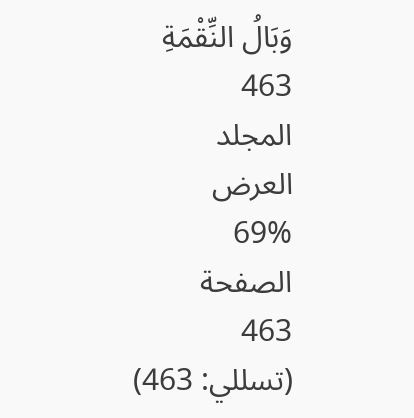وَبَالُ النِّقْمَةِ
463
المجلد
العرض
69%
الصفحة
463
(تسللي: 463)